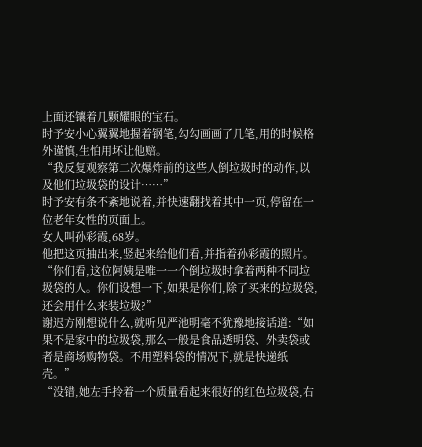上面还镶着几颗耀眼的宝石。
时予安小心翼翼地握着钢笔,勾勾画画了几笔,用的时候格外谨慎,生怕用坏让他赔。
“我反复观察第二次爆炸前的这些人倒垃圾时的动作,以及他们垃圾袋的设计……”
时予安有条不紊地说着,并快速翻找着其中一页,停留在一位老年女性的页面上。
女人叫孙彩霞,68岁。
他把这页抽出来,竖起来给他们看,并指着孙彩霞的照片。
“你们看,这位阿姨是唯一一个倒垃圾时拿着两种不同垃圾袋的人。你们设想一下,如果是你们,除了买来的垃圾袋,还会用什么来装垃圾?”
谢迟方刚想说什么,就听见严池明毫不犹豫地接话道:“如果不是家中的垃圾袋,那么一般是食品透明袋、外卖袋或者是商场购物袋。不用塑料袋的情况下,就是快递纸壳。”
“没错,她左手拎着一个质量看起来很好的红色垃圾袋,右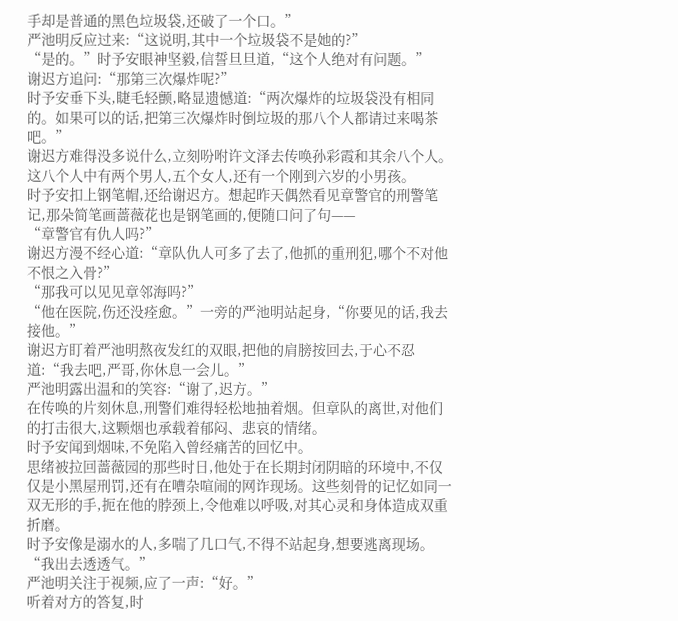手却是普通的黑色垃圾袋,还破了一个口。”
严池明反应过来:“这说明,其中一个垃圾袋不是她的?”
“是的。”时予安眼神坚毅,信誓旦旦道,“这个人绝对有问题。”
谢迟方追问:“那第三次爆炸呢?”
时予安垂下头,睫毛轻颤,略显遗憾道:“两次爆炸的垃圾袋没有相同的。如果可以的话,把第三次爆炸时倒垃圾的那八个人都请过来喝茶吧。”
谢迟方难得没多说什么,立刻吩咐许文泽去传唤孙彩霞和其余八个人。这八个人中有两个男人,五个女人,还有一个刚到六岁的小男孩。
时予安扣上钢笔帽,还给谢迟方。想起昨天偶然看见章警官的刑警笔记,那朵简笔画蔷薇花也是钢笔画的,便随口问了句——
“章警官有仇人吗?”
谢迟方漫不经心道:“章队仇人可多了去了,他抓的重刑犯,哪个不对他不恨之入骨?”
“那我可以见见章邻海吗?”
“他在医院,伤还没痊愈。”一旁的严池明站起身,“你要见的话,我去接他。”
谢迟方盯着严池明熬夜发红的双眼,把他的肩膀按回去,于心不忍道:“我去吧,严哥,你休息一会儿。”
严池明露出温和的笑容:“谢了,迟方。”
在传唤的片刻休息,刑警们难得轻松地抽着烟。但章队的离世,对他们的打击很大,这颗烟也承载着郁闷、悲哀的情绪。
时予安闻到烟味,不免陷入曾经痛苦的回忆中。
思绪被拉回蔷薇园的那些时日,他处于在长期封闭阴暗的环境中,不仅仅是小黑屋刑罚,还有在嘈杂喧闹的网诈现场。这些刻骨的记忆如同一双无形的手,扼在他的脖颈上,令他难以呼吸,对其心灵和身体造成双重折磨。
时予安像是溺水的人,多喘了几口气,不得不站起身,想要逃离现场。
“我出去透透气。”
严池明关注于视频,应了一声:“好。”
听着对方的答复,时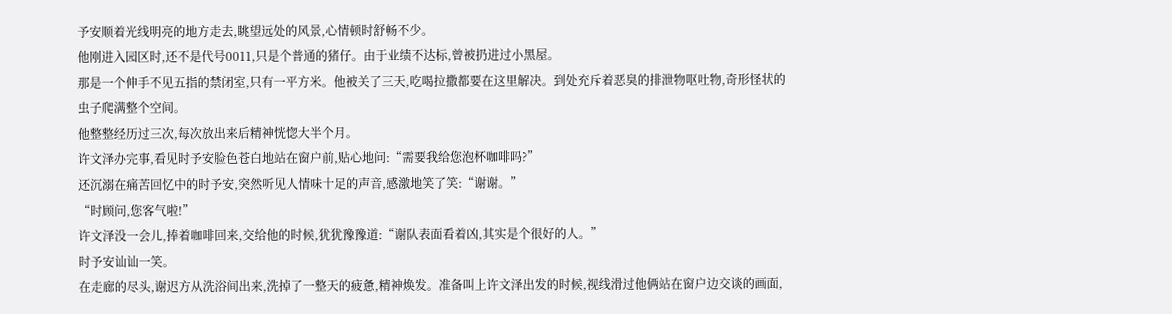予安顺着光线明亮的地方走去,眺望远处的风景,心情顿时舒畅不少。
他刚进入园区时,还不是代号0011,只是个普通的猪仔。由于业绩不达标,曾被扔进过小黑屋。
那是一个伸手不见五指的禁闭室,只有一平方米。他被关了三天,吃喝拉撒都要在这里解决。到处充斥着恶臭的排泄物呕吐物,奇形怪状的虫子爬满整个空间。
他整整经历过三次,每次放出来后精神恍惚大半个月。
许文泽办完事,看见时予安脸色苍白地站在窗户前,贴心地问:“需要我给您泡杯咖啡吗?”
还沉溺在痛苦回忆中的时予安,突然听见人情味十足的声音,感激地笑了笑:“谢谢。”
“时顾问,您客气啦!”
许文泽没一会儿,捧着咖啡回来,交给他的时候,犹犹豫豫道:“谢队表面看着凶,其实是个很好的人。”
时予安讪讪一笑。
在走廊的尽头,谢迟方从洗浴间出来,洗掉了一整天的疲惫,精神焕发。准备叫上许文泽出发的时候,视线滑过他俩站在窗户边交谈的画面,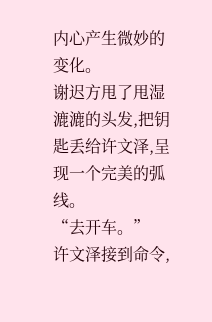内心产生微妙的变化。
谢迟方甩了甩湿漉漉的头发,把钥匙丢给许文泽,呈现一个完美的弧线。
“去开车。”
许文泽接到命令,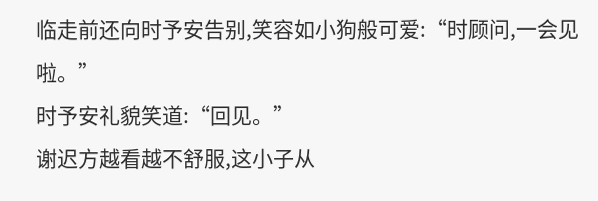临走前还向时予安告别,笑容如小狗般可爱:“时顾问,一会见啦。”
时予安礼貌笑道:“回见。”
谢迟方越看越不舒服,这小子从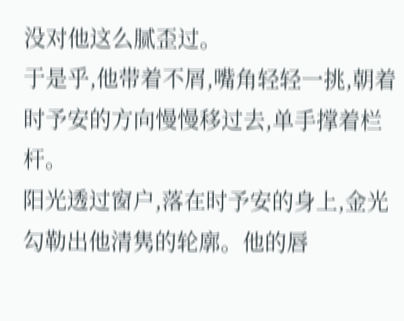没对他这么腻歪过。
于是乎,他带着不屑,嘴角轻轻一挑,朝着时予安的方向慢慢移过去,单手撑着栏杆。
阳光透过窗户,落在时予安的身上,金光勾勒出他清隽的轮廓。他的唇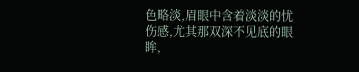色略淡,眉眼中含着淡淡的忧伤感,尤其那双深不见底的眼眸,